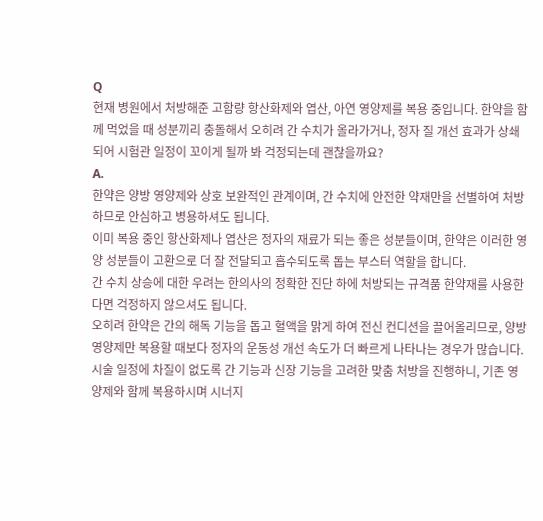Q
현재 병원에서 처방해준 고함량 항산화제와 엽산, 아연 영양제를 복용 중입니다. 한약을 함께 먹었을 때 성분끼리 충돌해서 오히려 간 수치가 올라가거나, 정자 질 개선 효과가 상쇄되어 시험관 일정이 꼬이게 될까 봐 걱정되는데 괜찮을까요?
A.
한약은 양방 영양제와 상호 보완적인 관계이며, 간 수치에 안전한 약재만을 선별하여 처방하므로 안심하고 병용하셔도 됩니다.
이미 복용 중인 항산화제나 엽산은 정자의 재료가 되는 좋은 성분들이며, 한약은 이러한 영양 성분들이 고환으로 더 잘 전달되고 흡수되도록 돕는 부스터 역할을 합니다.
간 수치 상승에 대한 우려는 한의사의 정확한 진단 하에 처방되는 규격품 한약재를 사용한다면 걱정하지 않으셔도 됩니다.
오히려 한약은 간의 해독 기능을 돕고 혈액을 맑게 하여 전신 컨디션을 끌어올리므로, 양방 영양제만 복용할 때보다 정자의 운동성 개선 속도가 더 빠르게 나타나는 경우가 많습니다.
시술 일정에 차질이 없도록 간 기능과 신장 기능을 고려한 맞춤 처방을 진행하니, 기존 영양제와 함께 복용하시며 시너지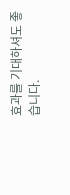효과를 기대하셔도 좋습니다.